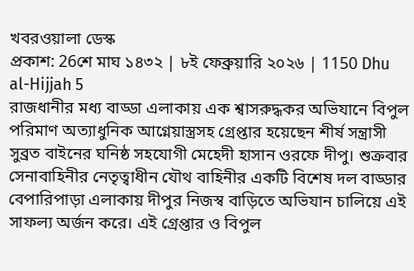খবরওয়ালা ডেস্ক
প্রকাশ: 26শে মাঘ ১৪৩২ | ৮ই ফেব্রুয়ারি ২০২৬ | 1150 Dhu al-Hijjah 5
রাজধানীর মধ্য বাড্ডা এলাকায় এক শ্বাসরুদ্ধকর অভিযানে বিপুল পরিমাণ অত্যাধুনিক আগ্নেয়াস্ত্রসহ গ্রেপ্তার হয়েছেন শীর্ষ সন্ত্রাসী সুব্রত বাইনের ঘনিষ্ঠ সহযোগী মেহেদী হাসান ওরফে দীপু। শুক্রবার সেনাবাহিনীর নেতৃত্বাধীন যৌথ বাহিনীর একটি বিশেষ দল বাড্ডার বেপারিপাড়া এলাকায় দীপুর নিজস্ব বাড়িতে অভিযান চালিয়ে এই সাফল্য অর্জন করে। এই গ্রেপ্তার ও বিপুল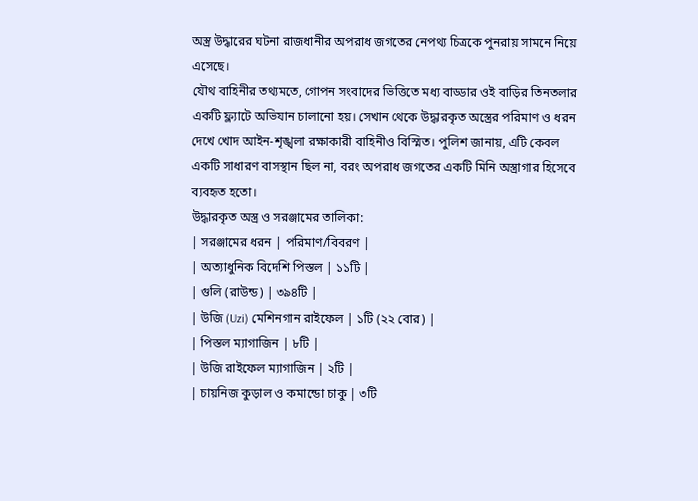অস্ত্র উদ্ধারের ঘটনা রাজধানীর অপরাধ জগতের নেপথ্য চিত্রকে পুনরায় সামনে নিয়ে এসেছে।
যৌথ বাহিনীর তথ্যমতে, গোপন সংবাদের ভিত্তিতে মধ্য বাড্ডার ওই বাড়ির তিনতলার একটি ফ্ল্যাটে অভিযান চালানো হয়। সেখান থেকে উদ্ধারকৃত অস্ত্রের পরিমাণ ও ধরন দেখে খোদ আইন-শৃঙ্খলা রক্ষাকারী বাহিনীও বিস্মিত। পুলিশ জানায়, এটি কেবল একটি সাধারণ বাসস্থান ছিল না, বরং অপরাধ জগতের একটি মিনি অস্ত্রাগার হিসেবে ব্যবহৃত হতো।
উদ্ধারকৃত অস্ত্র ও সরঞ্জামের তালিকা:
| সরঞ্জামের ধরন | পরিমাণ/বিবরণ |
| অত্যাধুনিক বিদেশি পিস্তল | ১১টি |
| গুলি (রাউন্ড) | ৩৯৪টি |
| উজি (Uzi) মেশিনগান রাইফেল | ১টি (২২ বোর) |
| পিস্তল ম্যাগাজিন | ৮টি |
| উজি রাইফেল ম্যাগাজিন | ২টি |
| চায়নিজ কুড়াল ও কমান্ডো চাকু | ৩টি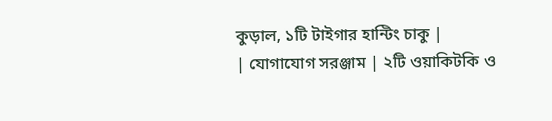কুড়াল, ১টি টাইগার হান্টিং চাকু |
| যোগাযোগ সরঞ্জাম | ২টি ওয়াকিটকি ও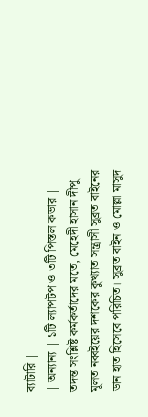ব্যাটারি |
| অন্যান্য | ১টি ল্যাপটপ ও ৩টি পিস্তল কভার |
তদন্ত সংশ্লিষ্ট কর্মকর্তাদের মতে, মেহেদী হাসান দীপু মূলত নব্বইয়ের দশকের কুখ্যাত সন্ত্রাসী সুব্রত বাইনের ডান হাত হিসেবে পরিচিত। সুব্রত বাইন ও মোল্লা মাসুদ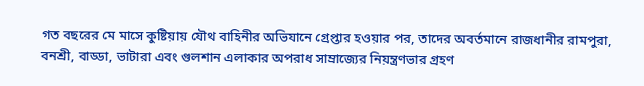গত বছরের মে মাসে কুষ্টিয়ায় যৌথ বাহিনীর অভিযানে গ্রেপ্তার হওয়ার পর, তাদের অবর্তমানে রাজধানীর রামপুরা, বনশ্রী, বাড্ডা, ভাটারা এবং গুলশান এলাকার অপরাধ সাম্রাজ্যের নিয়ন্ত্রণভার গ্রহণ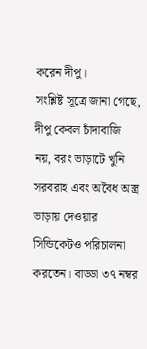করেন দীপু।
সংশ্লিষ্ট সূত্রে জানা গেছে, দীপু কেবল চাঁদাবাজি নয়, বরং ভাড়াটে খুনি সরবরাহ এবং অবৈধ অস্ত্র ভাড়ায় দেওয়ার সিন্ডিকেটও পরিচালনা করতেন। বাড্ডা ৩৭ নম্বর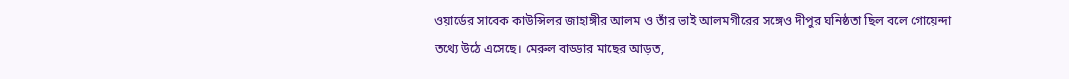ওয়ার্ডের সাবেক কাউন্সিলর জাহাঙ্গীর আলম ও তাঁর ভাই আলমগীরের সঙ্গেও দীপুর ঘনিষ্ঠতা ছিল বলে গোয়েন্দা তথ্যে উঠে এসেছে। মেরুল বাড্ডার মাছের আড়ত,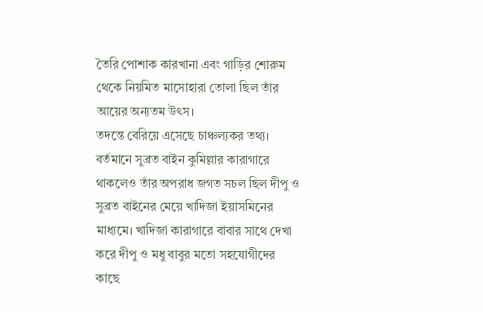তৈরি পোশাক কারখানা এবং গাড়ির শোরুম থেকে নিয়মিত মাসোহারা তোলা ছিল তাঁর আয়ের অন্যতম উৎস।
তদন্তে বেরিয়ে এসেছে চাঞ্চল্যকর তথ্য। বর্তমানে সুব্রত বাইন কুমিল্লার কারাগারে থাকলেও তাঁর অপরাধ জগত সচল ছিল দীপু ও সুব্রত বাইনের মেয়ে খাদিজা ইয়াসমিনের মাধ্যমে। খাদিজা কারাগারে বাবার সাথে দেখা করে দীপু ও মধু বাবুর মতো সহযোগীদের কাছে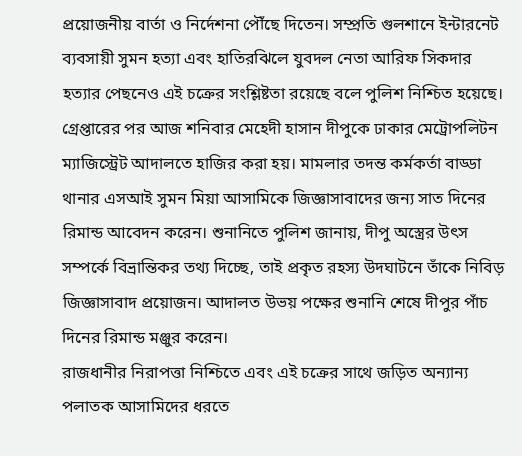প্রয়োজনীয় বার্তা ও নির্দেশনা পৌঁছে দিতেন। সম্প্রতি গুলশানে ইন্টারনেট ব্যবসায়ী সুমন হত্যা এবং হাতিরঝিলে যুবদল নেতা আরিফ সিকদার হত্যার পেছনেও এই চক্রের সংশ্লিষ্টতা রয়েছে বলে পুলিশ নিশ্চিত হয়েছে।
গ্রেপ্তারের পর আজ শনিবার মেহেদী হাসান দীপুকে ঢাকার মেট্রোপলিটন ম্যাজিস্ট্রেট আদালতে হাজির করা হয়। মামলার তদন্ত কর্মকর্তা বাড্ডা থানার এসআই সুমন মিয়া আসামিকে জিজ্ঞাসাবাদের জন্য সাত দিনের রিমান্ড আবেদন করেন। শুনানিতে পুলিশ জানায়, দীপু অস্ত্রের উৎস সম্পর্কে বিভ্রান্তিকর তথ্য দিচ্ছে, তাই প্রকৃত রহস্য উদঘাটনে তাঁকে নিবিড় জিজ্ঞাসাবাদ প্রয়োজন। আদালত উভয় পক্ষের শুনানি শেষে দীপুর পাঁচ দিনের রিমান্ড মঞ্জুর করেন।
রাজধানীর নিরাপত্তা নিশ্চিতে এবং এই চক্রের সাথে জড়িত অন্যান্য পলাতক আসামিদের ধরতে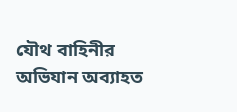যৌথ বাহিনীর অভিযান অব্যাহত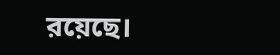রয়েছে।